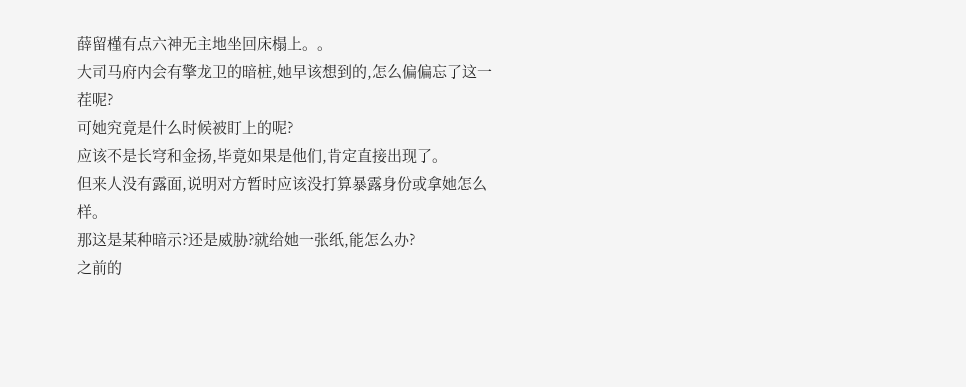薛留槿有点六神无主地坐回床榻上。。
大司马府内会有擎龙卫的暗桩,她早该想到的,怎么偏偏忘了这一茬呢?
可她究竟是什么时候被盯上的呢?
应该不是长穹和金扬,毕竟如果是他们,肯定直接出现了。
但来人没有露面,说明对方暂时应该没打算暴露身份或拿她怎么样。
那这是某种暗示?还是威胁?就给她一张纸,能怎么办?
之前的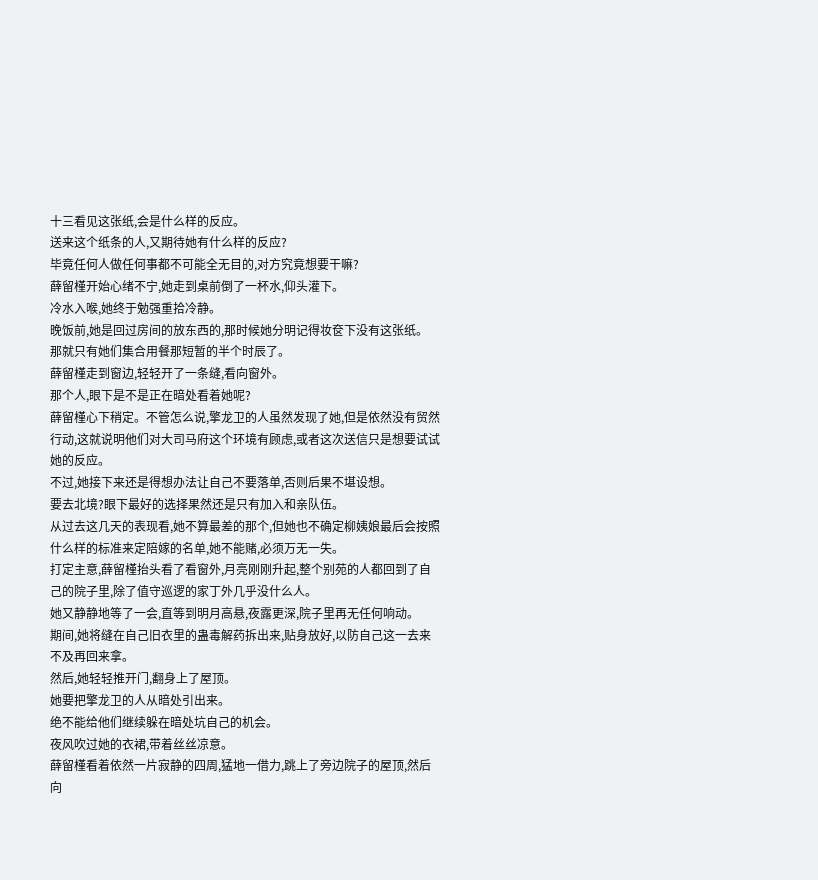十三看见这张纸,会是什么样的反应。
送来这个纸条的人,又期待她有什么样的反应?
毕竟任何人做任何事都不可能全无目的,对方究竟想要干嘛?
薛留槿开始心绪不宁,她走到桌前倒了一杯水,仰头灌下。
冷水入喉,她终于勉强重拾冷静。
晚饭前,她是回过房间的放东西的,那时候她分明记得妆奁下没有这张纸。
那就只有她们集合用餐那短暂的半个时辰了。
薛留槿走到窗边,轻轻开了一条缝,看向窗外。
那个人,眼下是不是正在暗处看着她呢?
薛留槿心下稍定。不管怎么说,擎龙卫的人虽然发现了她,但是依然没有贸然行动,这就说明他们对大司马府这个环境有顾虑,或者这次送信只是想要试试她的反应。
不过,她接下来还是得想办法让自己不要落单,否则后果不堪设想。
要去北境?眼下最好的选择果然还是只有加入和亲队伍。
从过去这几天的表现看,她不算最差的那个,但她也不确定柳姨娘最后会按照什么样的标准来定陪嫁的名单,她不能赌,必须万无一失。
打定主意,薛留槿抬头看了看窗外,月亮刚刚升起,整个别苑的人都回到了自己的院子里,除了值守巡逻的家丁外几乎没什么人。
她又静静地等了一会,直等到明月高悬,夜露更深,院子里再无任何响动。
期间,她将缝在自己旧衣里的蛊毒解药拆出来,贴身放好,以防自己这一去来不及再回来拿。
然后,她轻轻推开门,翻身上了屋顶。
她要把擎龙卫的人从暗处引出来。
绝不能给他们继续躲在暗处坑自己的机会。
夜风吹过她的衣裙,带着丝丝凉意。
薛留槿看着依然一片寂静的四周,猛地一借力,跳上了旁边院子的屋顶,然后向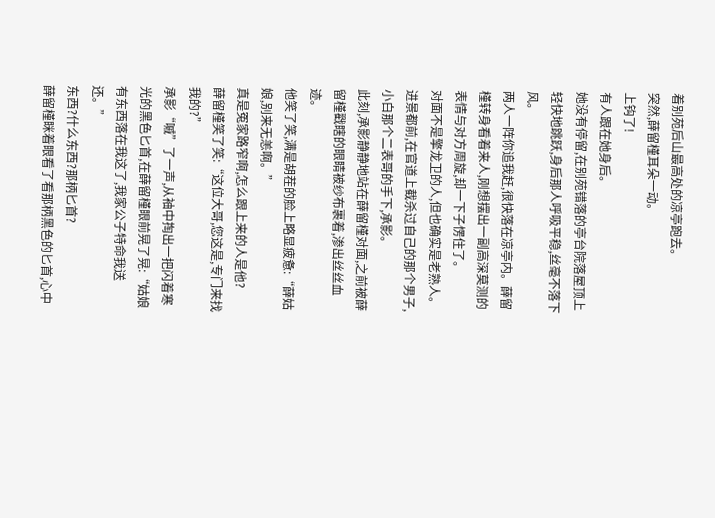着别苑后山最高处的凉亭跑去。
突然,薛留槿耳朵一动。
上钩了!
有人跟在她身后。
她没有停留,在别苑错落的亭台院落屋顶上轻快地跳跃,身后那人呼吸平稳,丝毫不落下风。
两人一阵你追我赶,很快落在凉亭内。薛留槿转身看着来人,刚想摆出一副高深莫测的表情与对方周旋,却一下子愣住了。
对面不是擎龙卫的人,但也确实是老熟人。
进景都前,在官道上截杀过自己的那个男子,小白那个二表哥的手下,承影。
此刻,承影静静地站在薛留槿对面,之前被薛留槿戳瞎的眼睛被纱布裹着,渗出丝丝血迹。
他笑了笑,满是胡茬的脸上略显疲惫:“薛姑娘,别来无恙啊。”
真是冤家路窄啊,怎么跟上来的人是他?
薛留槿笑了笑:“这位大哥,您这是,专门来找我的?”
承影“嘁”了一声,从袖中掏出一把闪着寒光的黑色匕首,在薛留槿眼前晃了晃:“姑娘有东西落在我这了,我家公子特命我送还。”
东西?什么东西?那柄匕首?
薛留槿眯着眼看了看那柄黑色的匕首,心中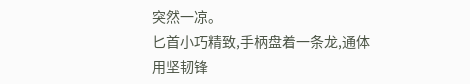突然一凉。
匕首小巧精致,手柄盘着一条龙,通体用坚韧锋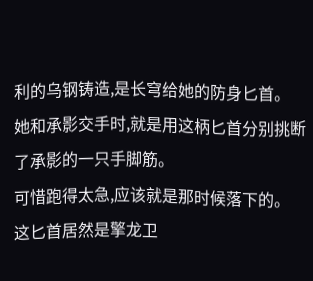利的乌钢铸造,是长穹给她的防身匕首。
她和承影交手时,就是用这柄匕首分别挑断了承影的一只手脚筋。
可惜跑得太急,应该就是那时候落下的。
这匕首居然是擎龙卫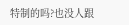特制的吗?也没人跟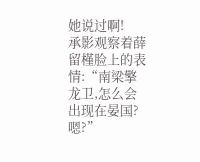她说过啊!
承影观察着薛留槿脸上的表情:“南梁擎龙卫,怎么会出现在晏国?嗯?”